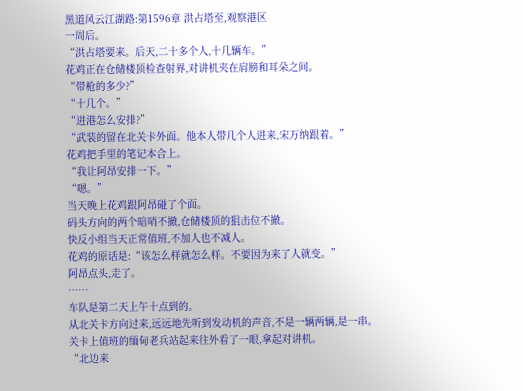黑道风云江湖路:第1596章 洪占塔至,观察港区
一周后。
“洪占塔要来。后天,二十多个人,十几辆车。”
花鸡正在仓储楼顶检查射界,对讲机夹在肩膀和耳朵之间。
“带枪的多少?”
“十几个。”
“进港怎么安排?”
“武装的留在北关卡外面。他本人带几个人进来,宋万纳跟着。”
花鸡把手里的笔记本合上。
“我让阿昂安排一下。”
“嗯。”
当天晚上花鸡跟阿昂碰了个面。
码头方向的两个暗哨不撤,仓储楼顶的狙击位不撤。
快反小组当天正常值班,不加人也不减人。
花鸡的原话是:“该怎么样就怎么样。不要因为来了人就变。”
阿昂点头,走了。
……
车队是第二天上午十点到的。
从北关卡方向过来,远远地先听到发动机的声音,不是一辆两辆,是一串。
关卡上值班的缅甸老兵站起来往外看了一眼,拿起对讲机。
“北边来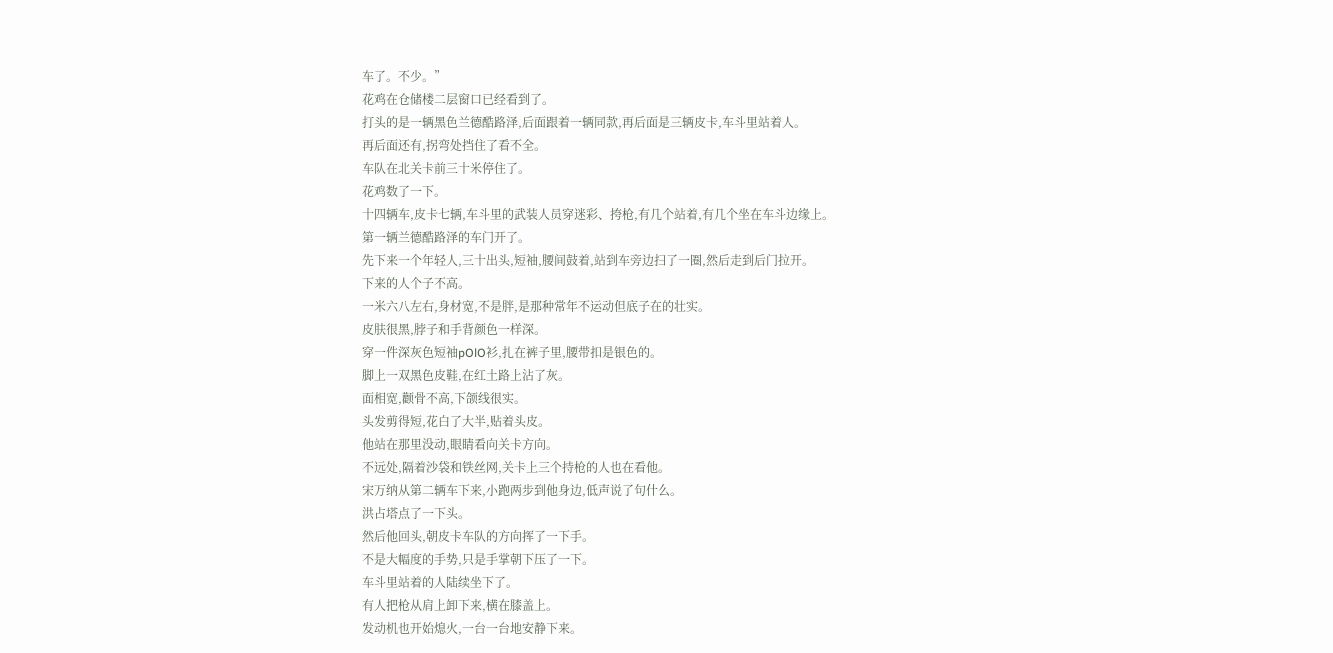车了。不少。”
花鸡在仓储楼二层窗口已经看到了。
打头的是一辆黑色兰德酷路泽,后面跟着一辆同款,再后面是三辆皮卡,车斗里站着人。
再后面还有,拐弯处挡住了看不全。
车队在北关卡前三十米停住了。
花鸡数了一下。
十四辆车,皮卡七辆,车斗里的武装人员穿迷彩、挎枪,有几个站着,有几个坐在车斗边缘上。
第一辆兰德酷路泽的车门开了。
先下来一个年轻人,三十出头,短袖,腰间鼓着,站到车旁边扫了一圈,然后走到后门拉开。
下来的人个子不高。
一米六八左右,身材宽,不是胖,是那种常年不运动但底子在的壮实。
皮肤很黑,脖子和手背颜色一样深。
穿一件深灰色短袖pOlO衫,扎在裤子里,腰带扣是银色的。
脚上一双黑色皮鞋,在红土路上沾了灰。
面相宽,颧骨不高,下颌线很实。
头发剪得短,花白了大半,贴着头皮。
他站在那里没动,眼睛看向关卡方向。
不远处,隔着沙袋和铁丝网,关卡上三个持枪的人也在看他。
宋万纳从第二辆车下来,小跑两步到他身边,低声说了句什么。
洪占塔点了一下头。
然后他回头,朝皮卡车队的方向挥了一下手。
不是大幅度的手势,只是手掌朝下压了一下。
车斗里站着的人陆续坐下了。
有人把枪从肩上卸下来,横在膝盖上。
发动机也开始熄火,一台一台地安静下来。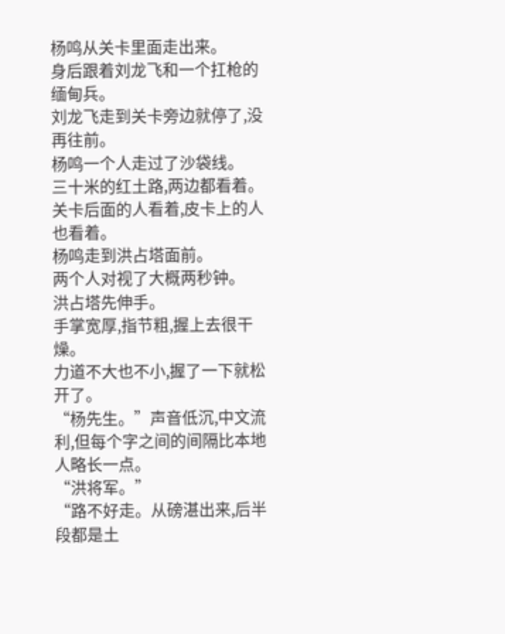杨鸣从关卡里面走出来。
身后跟着刘龙飞和一个扛枪的缅甸兵。
刘龙飞走到关卡旁边就停了,没再往前。
杨鸣一个人走过了沙袋线。
三十米的红土路,两边都看着。
关卡后面的人看着,皮卡上的人也看着。
杨鸣走到洪占塔面前。
两个人对视了大概两秒钟。
洪占塔先伸手。
手掌宽厚,指节粗,握上去很干燥。
力道不大也不小,握了一下就松开了。
“杨先生。”声音低沉,中文流利,但每个字之间的间隔比本地人略长一点。
“洪将军。”
“路不好走。从磅湛出来,后半段都是土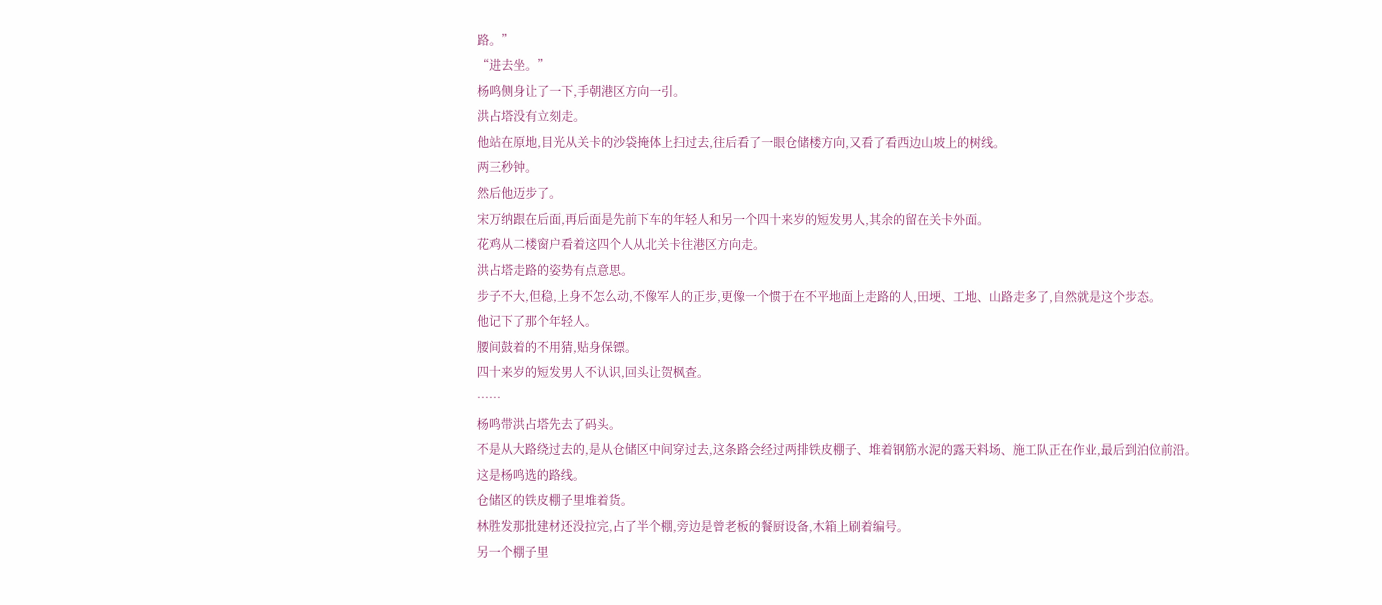路。”
“进去坐。”
杨鸣侧身让了一下,手朝港区方向一引。
洪占塔没有立刻走。
他站在原地,目光从关卡的沙袋掩体上扫过去,往后看了一眼仓储楼方向,又看了看西边山坡上的树线。
两三秒钟。
然后他迈步了。
宋万纳跟在后面,再后面是先前下车的年轻人和另一个四十来岁的短发男人,其余的留在关卡外面。
花鸡从二楼窗户看着这四个人从北关卡往港区方向走。
洪占塔走路的姿势有点意思。
步子不大,但稳,上身不怎么动,不像军人的正步,更像一个惯于在不平地面上走路的人,田埂、工地、山路走多了,自然就是这个步态。
他记下了那个年轻人。
腰间鼓着的不用猜,贴身保镖。
四十来岁的短发男人不认识,回头让贺枫查。
……
杨鸣带洪占塔先去了码头。
不是从大路绕过去的,是从仓储区中间穿过去,这条路会经过两排铁皮棚子、堆着钢筋水泥的露天料场、施工队正在作业,最后到泊位前沿。
这是杨鸣选的路线。
仓储区的铁皮棚子里堆着货。
林胜发那批建材还没拉完,占了半个棚,旁边是曾老板的餐厨设备,木箱上刷着编号。
另一个棚子里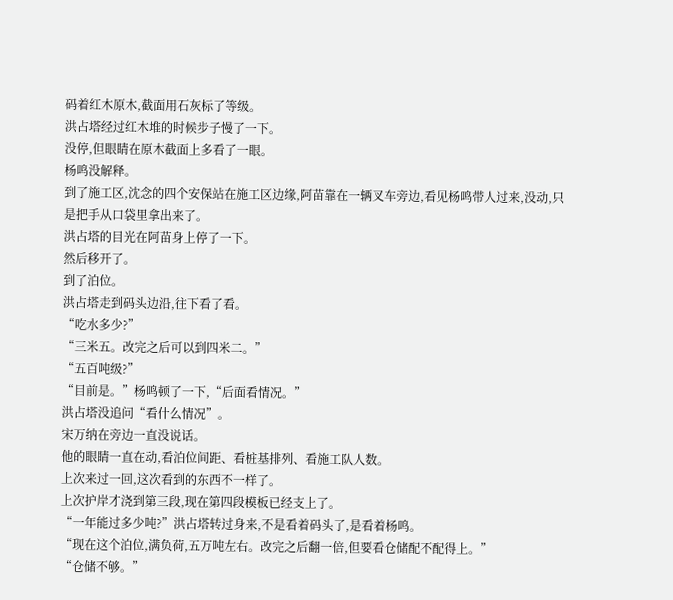码着红木原木,截面用石灰标了等级。
洪占塔经过红木堆的时候步子慢了一下。
没停,但眼睛在原木截面上多看了一眼。
杨鸣没解释。
到了施工区,沈念的四个安保站在施工区边缘,阿苗靠在一辆叉车旁边,看见杨鸣带人过来,没动,只是把手从口袋里拿出来了。
洪占塔的目光在阿苗身上停了一下。
然后移开了。
到了泊位。
洪占塔走到码头边沿,往下看了看。
“吃水多少?”
“三米五。改完之后可以到四米二。”
“五百吨级?”
“目前是。”杨鸣顿了一下,“后面看情况。”
洪占塔没追问“看什么情况”。
宋万纳在旁边一直没说话。
他的眼睛一直在动,看泊位间距、看桩基排列、看施工队人数。
上次来过一回,这次看到的东西不一样了。
上次护岸才浇到第三段,现在第四段模板已经支上了。
“一年能过多少吨?”洪占塔转过身来,不是看着码头了,是看着杨鸣。
“现在这个泊位,满负荷,五万吨左右。改完之后翻一倍,但要看仓储配不配得上。”
“仓储不够。”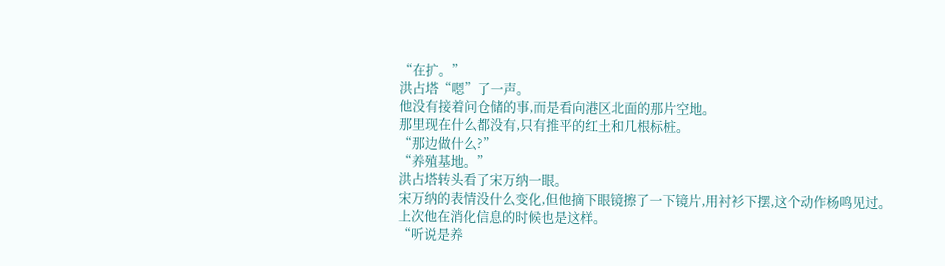“在扩。”
洪占塔“嗯”了一声。
他没有接着问仓储的事,而是看向港区北面的那片空地。
那里现在什么都没有,只有推平的红土和几根标桩。
“那边做什么?”
“养殖基地。”
洪占塔转头看了宋万纳一眼。
宋万纳的表情没什么变化,但他摘下眼镜擦了一下镜片,用衬衫下摆,这个动作杨鸣见过。
上次他在消化信息的时候也是这样。
“听说是养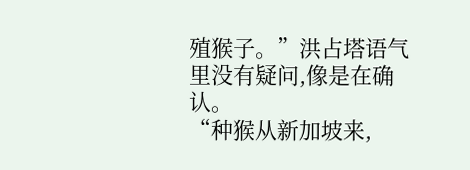殖猴子。”洪占塔语气里没有疑问,像是在确认。
“种猴从新加坡来,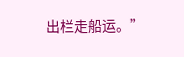出栏走船运。”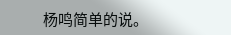杨鸣简单的说。